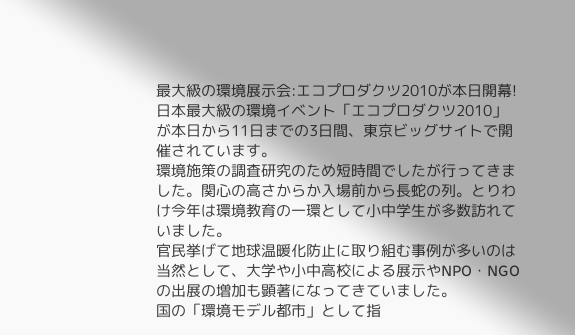最大級の環境展示会:エコプロダクツ2010が本日開幕!
日本最大級の環境イベント「エコプロダクツ2010」が本日から11日までの3日間、東京ビッグサイトで開催されています。
環境施策の調査研究のため短時間でしたが行ってきました。関心の高さからか入場前から長蛇の列。とりわけ今年は環境教育の一環として小中学生が多数訪れていました。
官民挙げて地球温暖化防止に取り組む事例が多いのは当然として、大学や小中高校による展示やNPO・NGOの出展の増加も顕著になってきていました。
国の「環境モデル都市」として指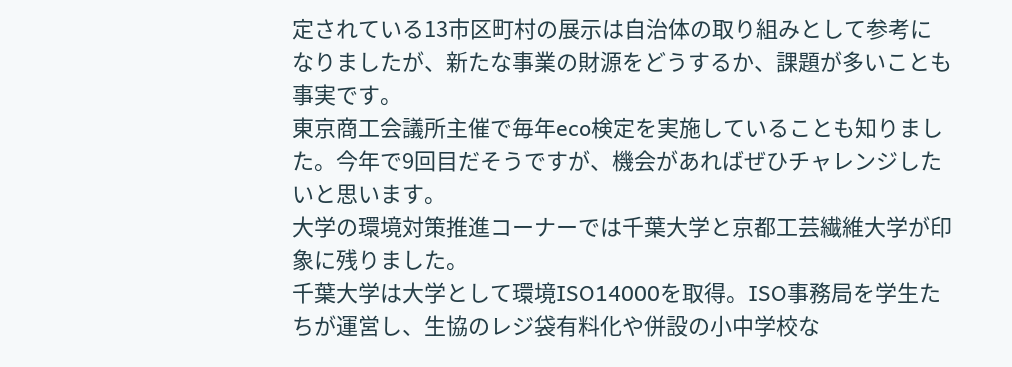定されている13市区町村の展示は自治体の取り組みとして参考になりましたが、新たな事業の財源をどうするか、課題が多いことも事実です。
東京商工会議所主催で毎年eco検定を実施していることも知りました。今年で9回目だそうですが、機会があればぜひチャレンジしたいと思います。
大学の環境対策推進コーナーでは千葉大学と京都工芸繊維大学が印象に残りました。
千葉大学は大学として環境ISO14000を取得。ISO事務局を学生たちが運営し、生協のレジ袋有料化や併設の小中学校な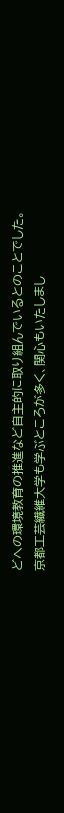どへの環境教育の推進など自主的に取り組んでいるとのことでした。
京都工芸繊維大学も学ぶところが多く、関心もいたしまし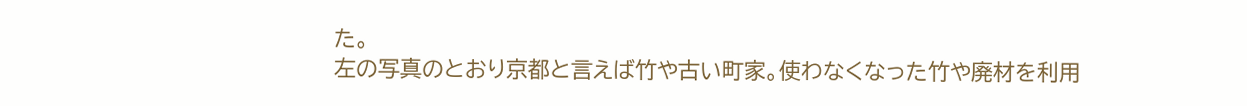た。
左の写真のとおり京都と言えば竹や古い町家。使わなくなった竹や廃材を利用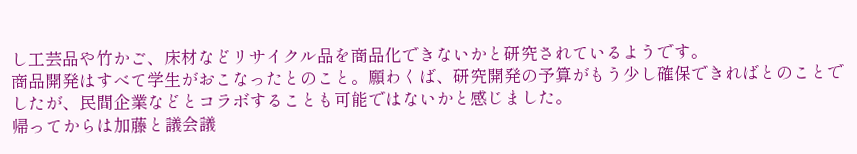し工芸品や竹かご、床材などリサイクル品を商品化できないかと研究されているようです。
商品開発はすべて学生がおこなったとのこと。願わくば、研究開発の予算がもう少し確保できればとのことでしたが、民間企業などとコラボすることも可能ではないかと感じました。
帰ってからは加藤と議会議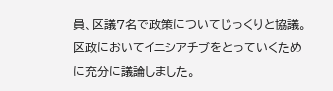員、区議7名で政策についてじっくりと協議。区政においてイニシアチブをとっていくために充分に議論しました。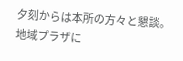夕刻からは本所の方々と懇談。地域プラザに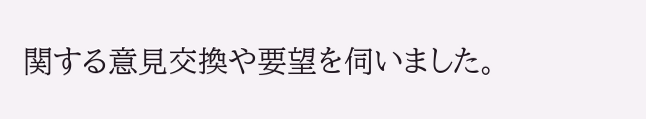関する意見交換や要望を伺いました。